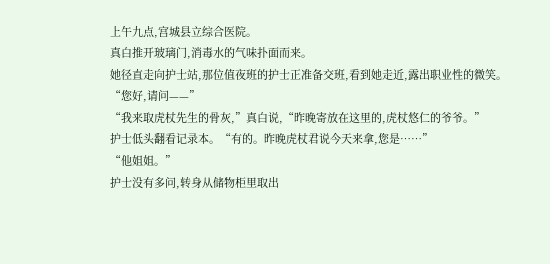上午九点,宫城县立综合医院。
真白推开玻璃门,消毒水的气味扑面而来。
她径直走向护士站,那位值夜班的护士正准备交班,看到她走近,露出职业性的微笑。
“您好,请问——”
“我来取虎杖先生的骨灰,”真白说,“昨晚寄放在这里的,虎杖悠仁的爷爷。”
护士低头翻看记录本。“有的。昨晚虎杖君说今天来拿,您是……”
“他姐姐。”
护士没有多问,转身从储物柜里取出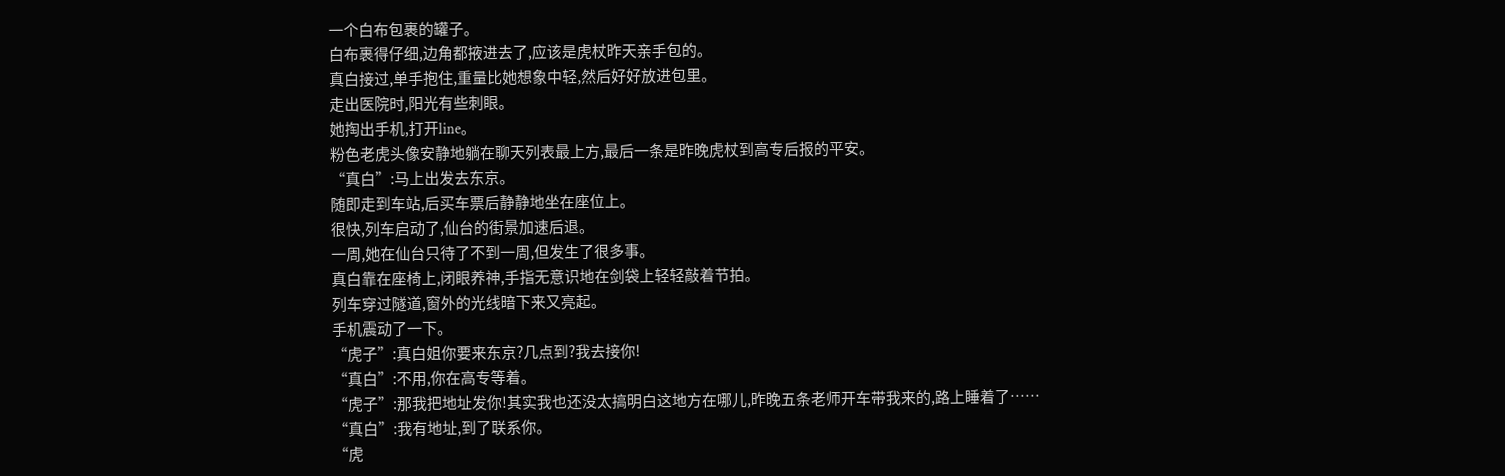一个白布包裹的罐子。
白布裹得仔细,边角都掖进去了,应该是虎杖昨天亲手包的。
真白接过,单手抱住,重量比她想象中轻,然后好好放进包里。
走出医院时,阳光有些刺眼。
她掏出手机,打开line。
粉色老虎头像安静地躺在聊天列表最上方,最后一条是昨晚虎杖到高专后报的平安。
“真白”:马上出发去东京。
随即走到车站,后买车票后静静地坐在座位上。
很快,列车启动了,仙台的街景加速后退。
一周,她在仙台只待了不到一周,但发生了很多事。
真白靠在座椅上,闭眼养神,手指无意识地在剑袋上轻轻敲着节拍。
列车穿过隧道,窗外的光线暗下来又亮起。
手机震动了一下。
“虎子”:真白姐你要来东京?几点到?我去接你!
“真白”:不用,你在高专等着。
“虎子”:那我把地址发你!其实我也还没太搞明白这地方在哪儿,昨晚五条老师开车带我来的,路上睡着了……
“真白”:我有地址,到了联系你。
“虎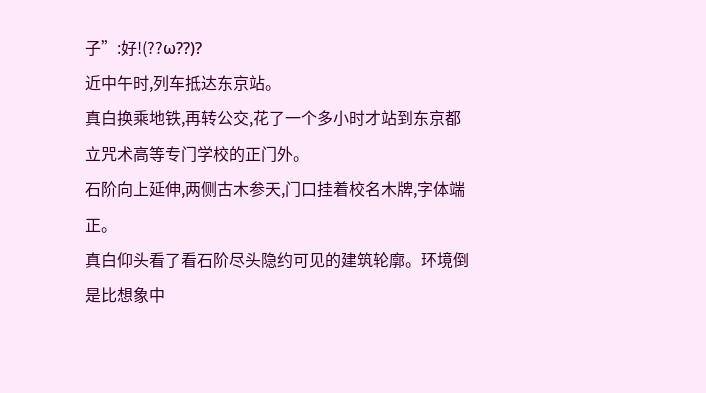子”:好!(??ω??)?
近中午时,列车抵达东京站。
真白换乘地铁,再转公交,花了一个多小时才站到东京都立咒术高等专门学校的正门外。
石阶向上延伸,两侧古木参天,门口挂着校名木牌,字体端正。
真白仰头看了看石阶尽头隐约可见的建筑轮廓。环境倒是比想象中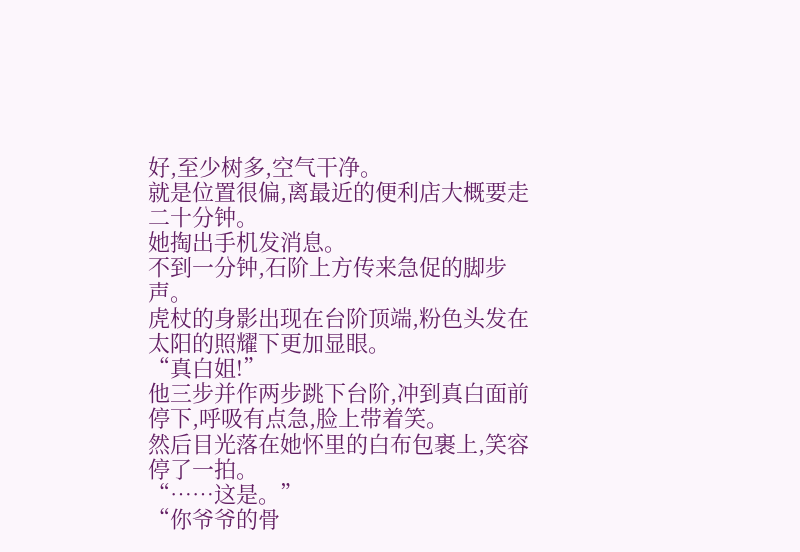好,至少树多,空气干净。
就是位置很偏,离最近的便利店大概要走二十分钟。
她掏出手机发消息。
不到一分钟,石阶上方传来急促的脚步声。
虎杖的身影出现在台阶顶端,粉色头发在太阳的照耀下更加显眼。
“真白姐!”
他三步并作两步跳下台阶,冲到真白面前停下,呼吸有点急,脸上带着笑。
然后目光落在她怀里的白布包裹上,笑容停了一拍。
“……这是。”
“你爷爷的骨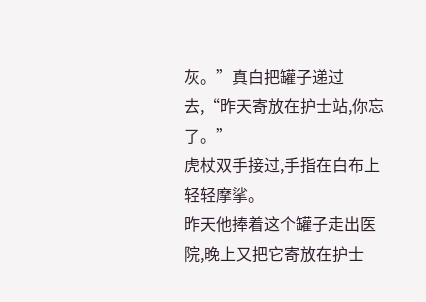灰。”真白把罐子递过去,“昨天寄放在护士站,你忘了。”
虎杖双手接过,手指在白布上轻轻摩挲。
昨天他捧着这个罐子走出医院,晚上又把它寄放在护士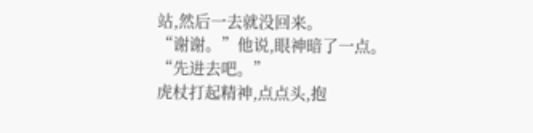站,然后一去就没回来。
“谢谢。”他说,眼神暗了一点。
“先进去吧。”
虎杖打起精神,点点头,抱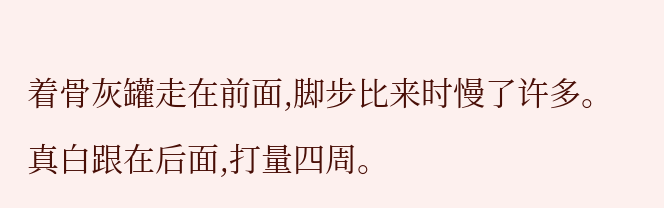着骨灰罐走在前面,脚步比来时慢了许多。
真白跟在后面,打量四周。